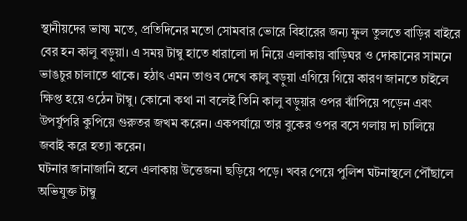স্থানীয়দের ভাষ্য মতে, প্রতিদিনের মতো সোমবার ভোরে বিহারের জন্য ফুল তুলতে বাড়ির বাইরে বের হন কালু বড়ুয়া। এ সময় টাম্বু হাতে ধারালো দা নিয়ে এলাকায় বাড়িঘর ও দোকানের সামনে ভাঙচুর চালাতে থাকে। হঠাৎ এমন তাণ্ডব দেখে কালু বড়ুয়া এগিয়ে গিয়ে কারণ জানতে চাইলে ক্ষিপ্ত হয়ে ওঠেন টাম্বু। কোনো কথা না বলেই তিনি কালু বড়ুয়ার ওপর ঝাঁপিয়ে পড়েন এবং উপর্যুপরি কুপিয়ে গুরুতর জখম করেন। একপর্যায়ে তার বুকের ওপর বসে গলায় দা চালিয়ে জবাই করে হত্যা করেন।
ঘটনার জানাজানি হলে এলাকায় উত্তেজনা ছড়িয়ে পড়ে। খবর পেয়ে পুলিশ ঘটনাস্থলে পৌঁছালে অভিযুক্ত টাম্বু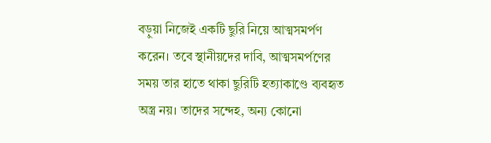বড়ুয়া নিজেই একটি ছুরি নিয়ে আত্মসমর্পণ করেন। তবে স্থানীয়দের দাবি, আত্মসমর্পণের সময় তার হাতে থাকা ছুরিটি হত্যাকাণ্ডে ব্যবহৃত অস্ত্র নয়। তাদের সন্দেহ, অন্য কোনো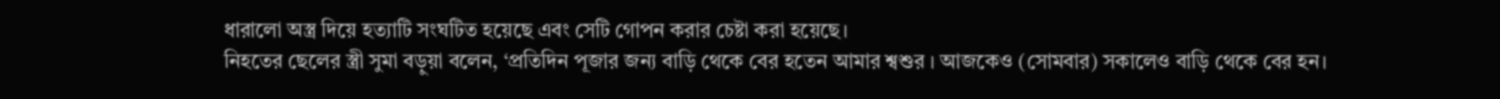ধারালো অস্ত্র দিয়ে হত্যাটি সংঘটিত হয়েছে এবং সেটি গোপন করার চেষ্টা করা হয়েছে।
নিহতের ছেলের স্ত্রী সুমা বড়ুয়া বলেন, ‘প্রতিদিন পূজার জন্য বাড়ি থেকে বের হতেন আমার শ্বশুর । আজকেও (সোমবার) সকালেও বাড়ি থেকে বের হন।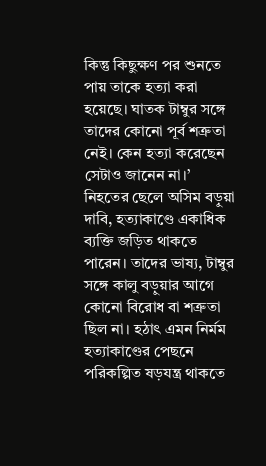কিন্তু কিছুক্ষণ পর শুনতে পায় তাকে হত্যা করা হয়েছে। ঘাতক টাম্বুর সঙ্গে তাদের কোনো পূর্ব শত্রুতা নেই। কেন হত্যা করেছেন সেটাও জানেন না।’
নিহতের ছেলে অসিম বড়ুয়া দাবি, হত্যাকাণ্ডে একাধিক ব্যক্তি জড়িত থাকতে পারেন। তাদের ভাষ্য, টাম্বুর সঙ্গে কালু বড়ুয়ার আগে কোনো বিরোধ বা শত্রুতা ছিল না। হঠাৎ এমন নির্মম হত্যাকাণ্ডের পেছনে পরিকল্পিত ষড়যন্ত্র থাকতে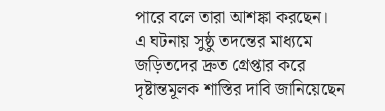পারে বলে তারা আশঙ্কা করছেন।
এ ঘটনায় সুষ্ঠু তদন্তের মাধ্যমে জড়িতদের দ্রুত গ্রেপ্তার করে দৃষ্টান্তমূলক শাস্তির দাবি জানিয়েছেন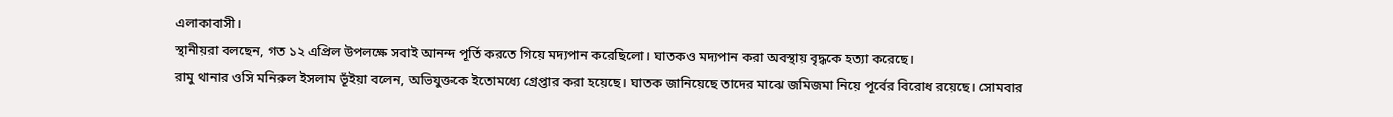এলাকাবাসী।
স্থানীয়রা বলছেন, গত ১২ এপ্রিল উপলক্ষে সবাই আনন্দ পূর্তি করতে গিয়ে মদ্যপান করেছিলো। ঘাতকও মদ্যপান করা অবস্থায় বৃদ্ধকে হত্যা করেছে।
রামু থানার ওসি মনিরুল ইসলাম ভূঁইয়া বলেন, অভিযুক্তকে ইতোমধ্যে গ্রেপ্তার করা হয়েছে। ঘাতক জানিয়েছে তাদের মাঝে জমিজমা নিয়ে পূর্বের বিরোধ রয়েছে। সোমবার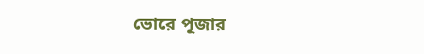ভোরে পূজার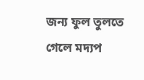জন্য ফুল তুলতে গেলে মদ্যপ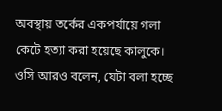অবস্থায় তর্কের একপর্যায়ে গলা কেটে হত্যা করা হয়েছে কালুকে।
ওসি আরও বলেন, যেটা বলা হচ্ছে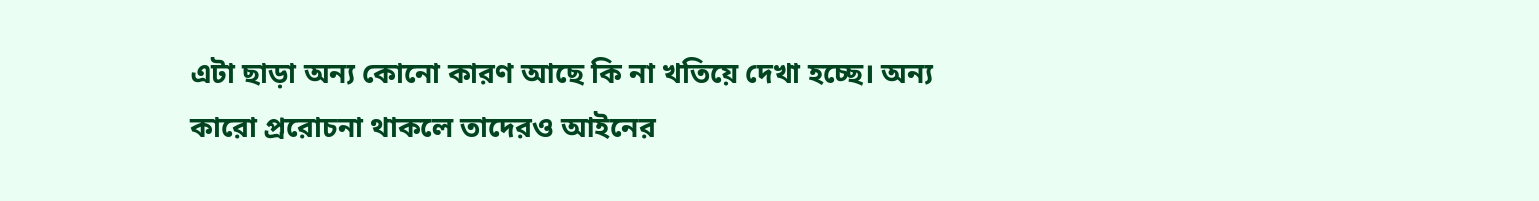এটা ছাড়া অন্য কোনো কারণ আছে কি না খতিয়ে দেখা হচ্ছে। অন্য কারো প্ররোচনা থাকলে তাদেরও আইনের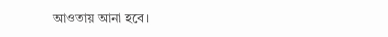আওতায় আনা হবে।